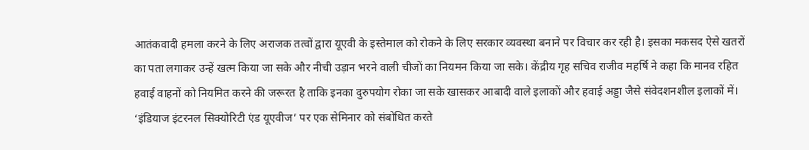आतंकवादी हमला करने के लिए अराजक तत्वों द्वारा यूएवी के इस्तेमाल को रोकने के लिए सरकार व्यवस्था बनाने पर विचार कर रही है। इसका मकसद ऐसे खतरों का पता लगाकर उन्हें खत्म किया जा सके और नीची उड़ान भरने वाली चीजों का नियमन किया जा सके। केंद्रीय गृह सचिव राजीव महर्षि ने कहा कि मानव रहित हवाई वाहनों को नियमित करने की जरूरत है ताकि इनका दुरुपयोग रोका जा सके खासकर आबादी वाले इलाकों और हवाई अड्डा जैसे संवेदशनशील इलाकों में। ‘इंडियाज इंटरनल सिक्योरिटी एंड यूएवीज’ पर एक सेमिनार को संबोधित करते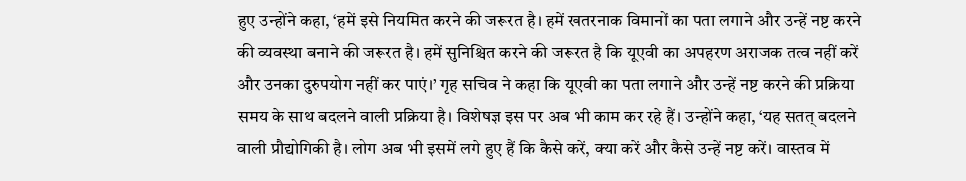हुए उन्होंने कहा, ‘हमें इसे नियमित करने की जरूरत है। हमें खतरनाक विमानों का पता लगाने और उन्हें नष्ट करने की व्यवस्था बनाने की जरूरत है। हमें सुनिश्चित करने की जरूरत है कि यूएवी का अपहरण अराजक तत्व नहीं करें और उनका दुरुपयोग नहीं कर पाएं।’ गृह सचिव ने कहा कि यूएवी का पता लगाने और उन्हें नष्ट करने की प्रक्रिया समय के साथ बदलने वाली प्रक्रिया है। विशेषज्ञ इस पर अब भी काम कर रहे हैं। उन्होंने कहा, ‘यह सतत् बदलने वाली प्रौद्योगिकी है। लोग अब भी इसमें लगे हुए हैं कि कैसे करें, क्या करें और कैसे उन्हें नष्ट करें। वास्तव में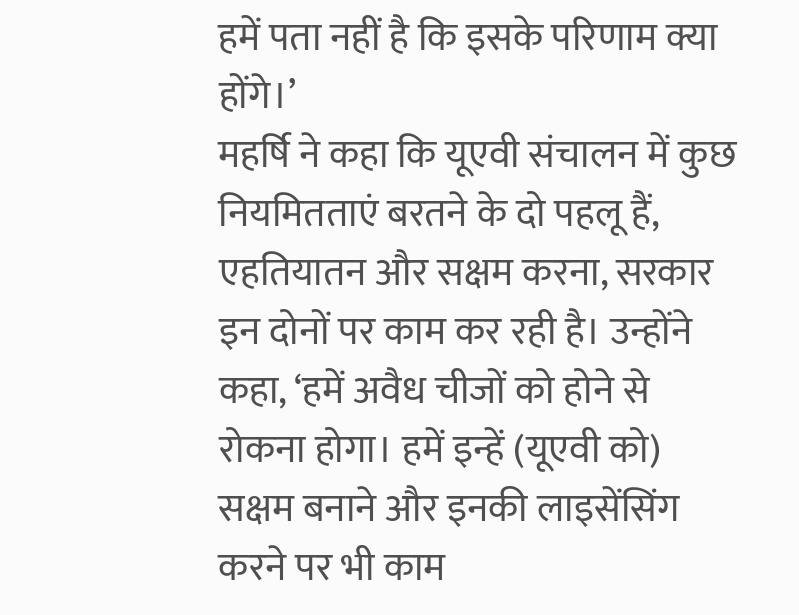हमें पता नहीं है कि इसके परिणाम क्या होंगे।’
महर्षि ने कहा कि यूएवी संचालन में कुछ नियमितताएं बरतने के दो पहलू हैं, एहतियातन और सक्षम करना, सरकार इन दोनों पर काम कर रही है। उन्होंने कहा, ‘हमें अवैध चीजों को होने से रोकना होगा। हमें इन्हें (यूएवी को) सक्षम बनाने और इनकी लाइसेंसिंग करने पर भी काम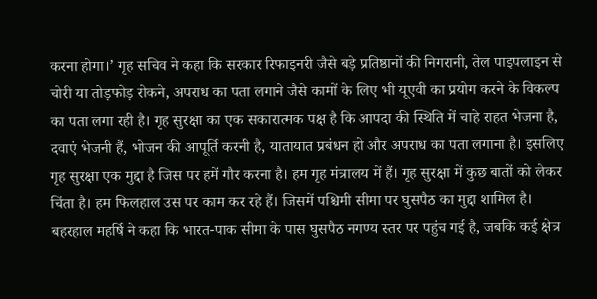करना होगा।’ गृह सचिव ने कहा कि सरकार रिफाइनरी जैसे बड़े प्रतिष्ठानों की निगरानी, तेल पाइपलाइन से चोरी या तोड़फोड़ रोकने, अपराध का पता लगाने जैसे कामों के लिए भी यूएवी का प्रयोग करने के विकल्प का पता लगा रही है। गृह सुरक्षा का एक सकारात्मक पक्ष है कि आपदा की स्थिति में चाहे राहत भेजना है, दवाएं भेजनी हैं, भोजन की आपूर्ति करनी है, यातायात प्रबंधन हो और अपराध का पता लगाना है। इसलिए गृह सुरक्षा एक मुद्दा है जिस पर हमें गौर करना है। हम गृह मंत्रालय में हैं। गृह सुरक्षा में कुछ बातों को लेकर चिंता है। हम फिलहाल उस पर काम कर रहे हैं। जिसमें पश्चिमी सीमा पर घुसपैठ का मुद्दा शामिल है।
बहरहाल महर्षि ने कहा कि भारत-पाक सीमा के पास घुसपैठ नगण्य स्तर पर पहुंच गई है, जबकि कई क्षेत्र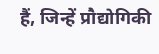हैं, जिन्हें प्रौद्योगिकी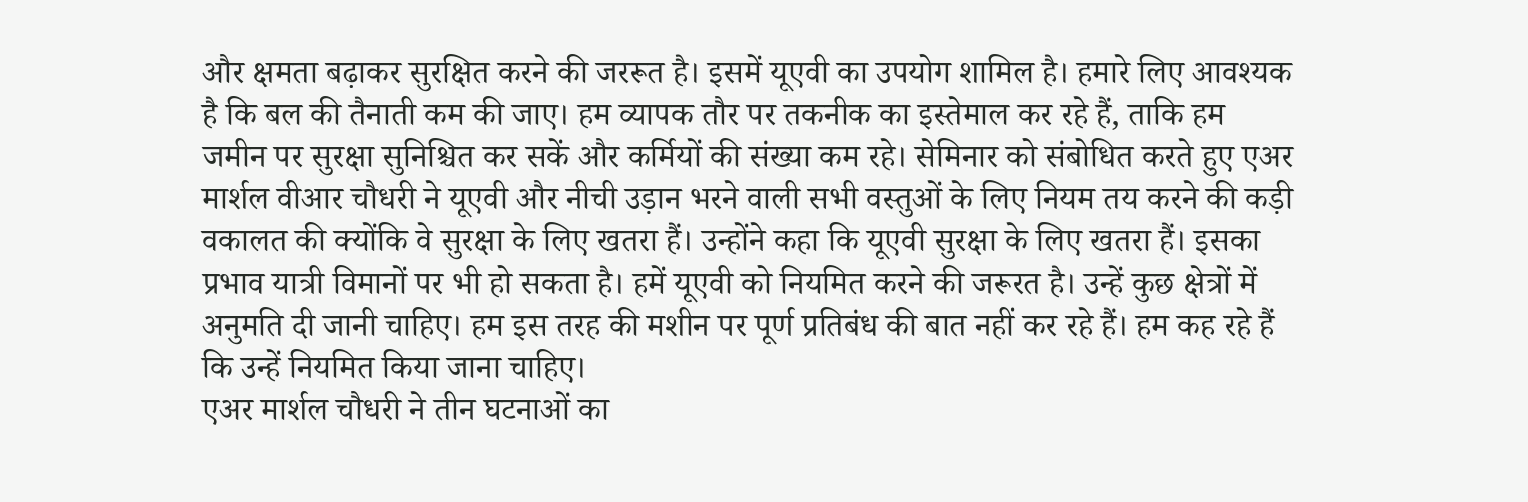और क्षमता बढ़ाकर सुरक्षित करने की जररूत है। इसमें यूएवी का उपयोग शामिल है। हमारे लिए आवश्यक है कि बल की तैनाती कम की जाए। हम व्यापक तौर पर तकनीक का इस्तेमाल कर रहे हैं, ताकि हम जमीन पर सुरक्षा सुनिश्चित कर सकें और कर्मियों की संख्या कम रहे। सेमिनार को संबोधित करते हुए एअर मार्शल वीआर चौधरी ने यूएवी और नीची उड़ान भरने वाली सभी वस्तुओं के लिए नियम तय करने की कड़ी वकालत की क्योंकि वे सुरक्षा के लिए खतरा हैं। उन्होंने कहा कि यूएवी सुरक्षा के लिए खतरा हैं। इसका प्रभाव यात्री विमानों पर भी हो सकता है। हमें यूएवी को नियमित करने की जरूरत है। उन्हें कुछ क्षेत्रों में अनुमति दी जानी चाहिए। हम इस तरह की मशीन पर पूर्ण प्रतिबंध की बात नहीं कर रहे हैं। हम कह रहे हैं कि उन्हें नियमित किया जाना चाहिए।
एअर मार्शल चौधरी ने तीन घटनाओं का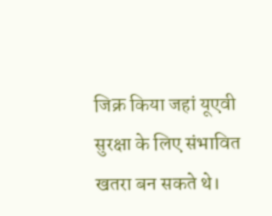जिक्र किया जहां यूएवी सुरक्षा के लिए संभावित खतरा बन सकते थे।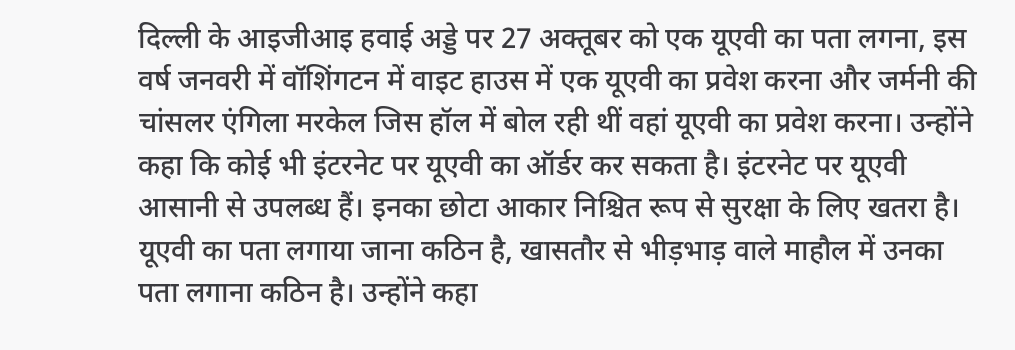दिल्ली के आइजीआइ हवाई अड्डे पर 27 अक्तूबर को एक यूएवी का पता लगना, इस वर्ष जनवरी में वॉशिंगटन में वाइट हाउस में एक यूएवी का प्रवेश करना और जर्मनी की चांसलर एंगिला मरकेल जिस हॉल में बोल रही थीं वहां यूएवी का प्रवेश करना। उन्होंने कहा कि कोई भी इंटरनेट पर यूएवी का ऑर्डर कर सकता है। इंटरनेट पर यूएवी आसानी से उपलब्ध हैं। इनका छोटा आकार निश्चित रूप से सुरक्षा के लिए खतरा है। यूएवी का पता लगाया जाना कठिन है, खासतौर से भीड़भाड़ वाले माहौल में उनका पता लगाना कठिन है। उन्होंने कहा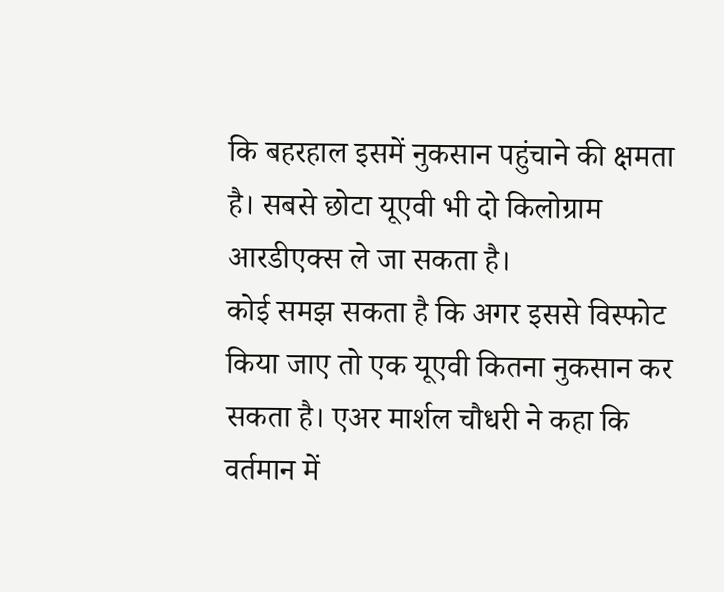कि बहरहाल इसमें नुकसान पहुंचाने की क्षमता है। सबसे छोटा यूएवी भी दो किलोग्राम आरडीएक्स ले जा सकता है।
कोई समझ सकता है कि अगर इससे विस्फोट किया जाए तो एक यूएवी कितना नुकसान कर सकता है। एअर मार्शल चौधरी ने कहा कि वर्तमान में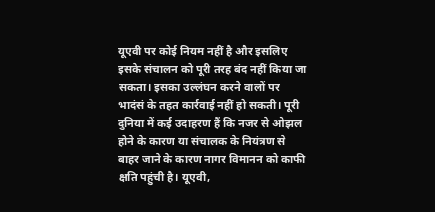यूएवी पर कोई नियम नहीं है और इसलिए इसके संचालन को पूरी तरह बंद नहीं किया जा सकता। इसका उल्लंघन करने वालों पर भादंसं के तहत कार्रवाई नहीं हो सकती। पूरी दुनिया में कई उदाहरण हैं कि नजर से ओझल होने के कारण या संचालक के नियंत्रण से बाहर जाने के कारण नागर विमानन को काफी क्षति पहुंची है। यूएवी,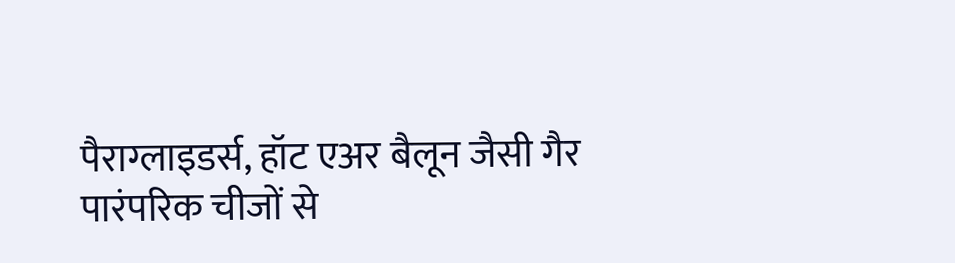पैराग्लाइडर्स, हॉट एअर बैलून जैसी गैर पारंपरिक चीजों से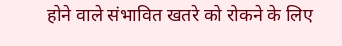होने वाले संभावित खतरे को रोकने के लिए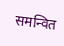समन्वित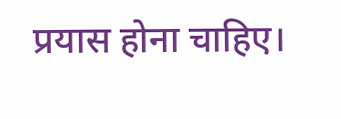प्रयास होना चाहिए।